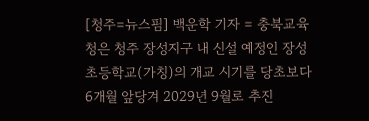[청주=뉴스핌] 백운학 기자 = 충북교육청은 청주 장성지구 내 신설 예정인 장성초등학교(가칭)의 개교 시기를 당초보다 6개월 앞당겨 2029년 9월로 추진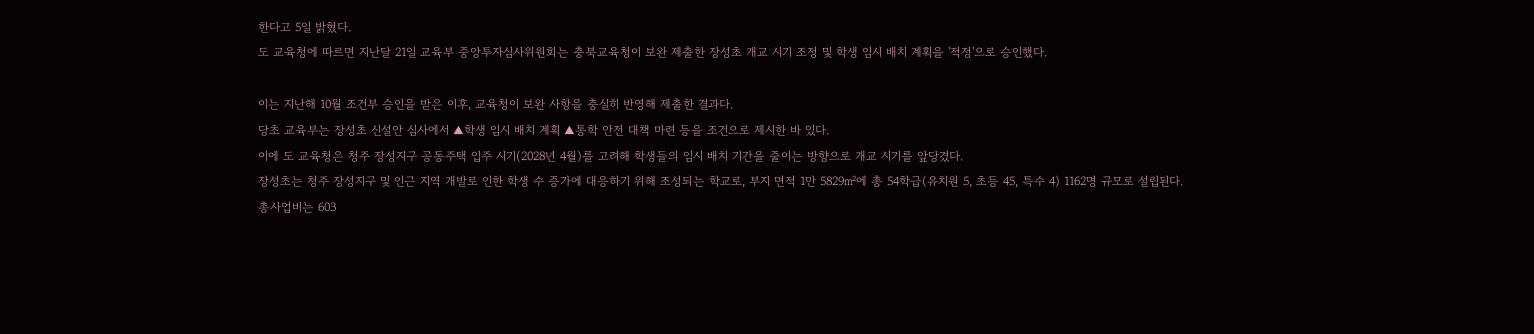한다고 5일 밝혔다.
도 교육청에 따르면 지난달 21일 교육부 중앙투자심사위원회는 충북교육청이 보완 제출한 장성초 개교 시기 조정 및 학생 임시 배치 계획을 '적정'으로 승인했다.

이는 지난해 10월 조건부 승인을 받은 이후, 교육청이 보완 사항을 충실히 반영해 제출한 결과다.
당초 교육부는 장성초 신설안 심사에서 ▲학생 임시 배치 계획 ▲통학 안전 대책 마련 등을 조건으로 제시한 바 있다.
이에 도 교육청은 청주 장성지구 공동주택 입주 시기(2028년 4월)를 고려해 학생들의 임시 배치 기간을 줄이는 방향으로 개교 시기를 앞당겼다.
장성초는 청주 장성지구 및 인근 지역 개발로 인한 학생 수 증가에 대응하기 위해 조성되는 학교로, 부지 면적 1만 5829㎡에 총 54학급(유치원 5, 초등 45, 특수 4) 1162명 규모로 설립된다.
총사업비는 603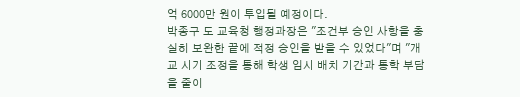억 6000만 원이 투입될 예정이다.
박종구 도 교육청 행정과장은 "조건부 승인 사항을 충실히 보완한 끝에 적정 승인을 받을 수 있었다"며 "개교 시기 조정을 통해 학생 임시 배치 기간과 통학 부담을 줄이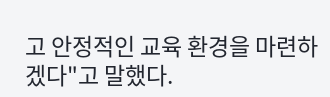고 안정적인 교육 환경을 마련하겠다"고 말했다.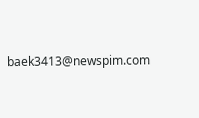baek3413@newspim.com